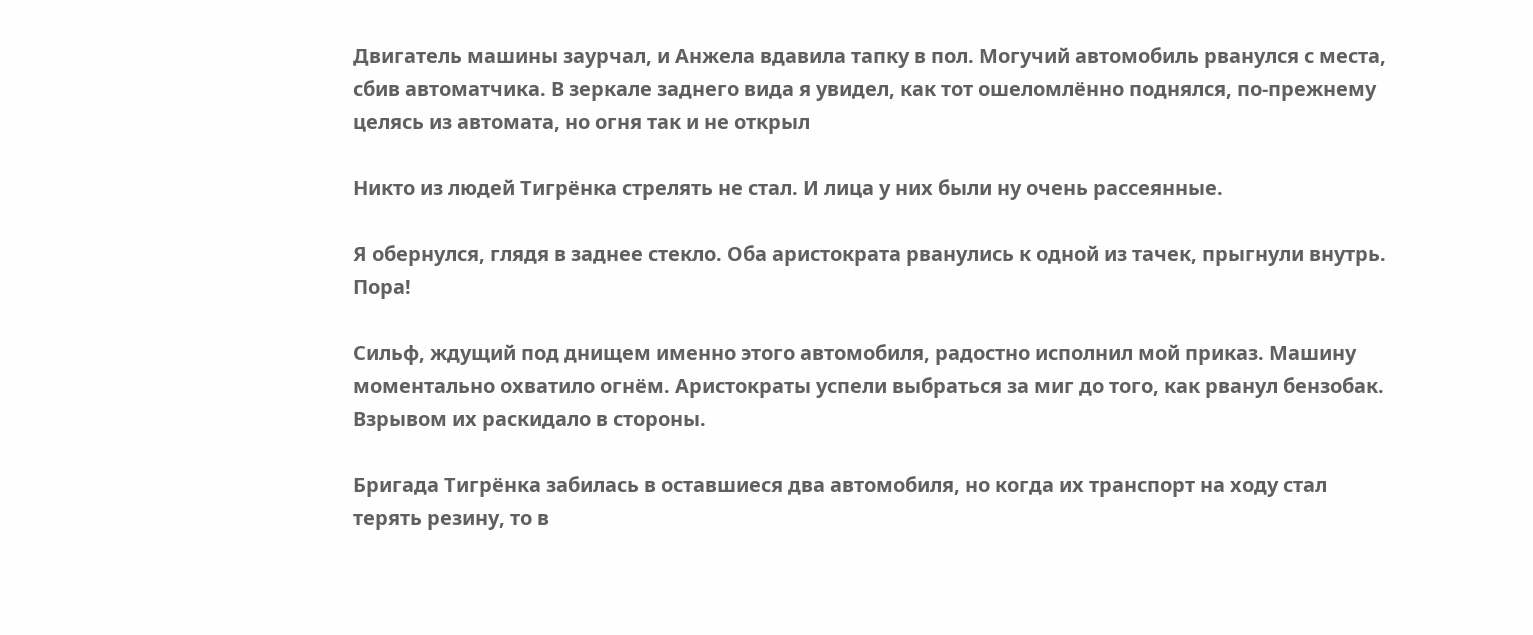Двигатель машины заурчал, и Анжела вдавила тапку в пол. Могучий автомобиль рванулся с места, сбив автоматчика. В зеркале заднего вида я увидел, как тот ошеломлённо поднялся, по-прежнему целясь из автомата, но огня так и не открыл

Никто из людей Тигрёнка стрелять не стал. И лица у них были ну очень рассеянные.

Я обернулся, глядя в заднее стекло. Оба аристократа рванулись к одной из тачек, прыгнули внутрь. Пора!

Сильф, ждущий под днищем именно этого автомобиля, радостно исполнил мой приказ. Машину моментально охватило огнём. Аристократы успели выбраться за миг до того, как рванул бензобак. Взрывом их раскидало в стороны.

Бригада Тигрёнка забилась в оставшиеся два автомобиля, но когда их транспорт на ходу стал терять резину, то в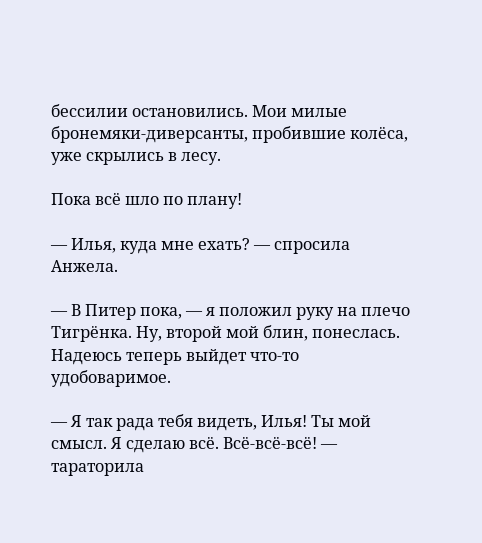бессилии остановились. Мои милые бронемяки-диверсанты, пробившие колёса, уже скрылись в лесу.

Пока всё шло по плану!

— Илья, куда мне ехать? — спросила Анжела.

— В Питер пока, — я положил руку на плечо Тигрёнка. Ну, второй мой блин, понеслась. Надеюсь теперь выйдет что-то удобоваримое.

— Я так рада тебя видеть, Илья! Ты мой смысл. Я сделаю всё. Всё-всё-всё! — тараторила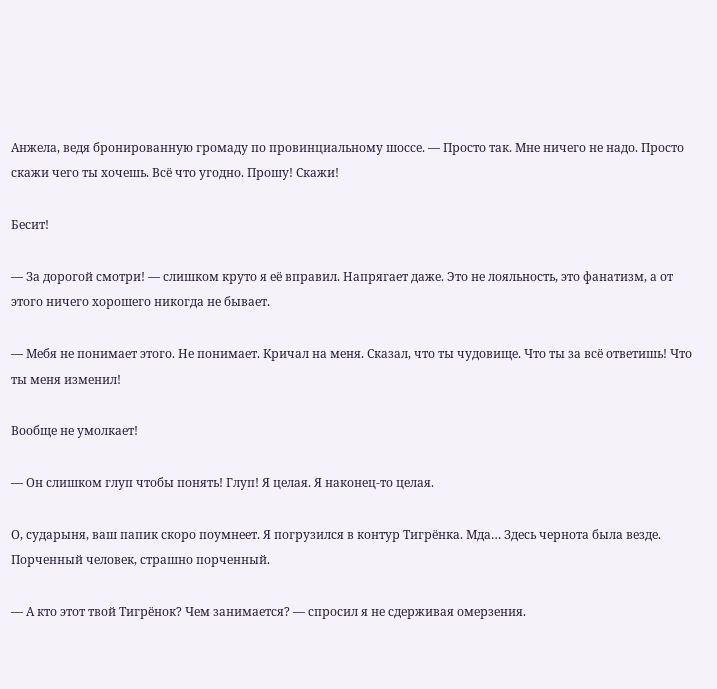Анжела, ведя бронированную громаду по провинциальному шоссе. — Просто так. Мне ничего не надо. Просто скажи чего ты хочешь. Всё что угодно. Прошу! Скажи!

Бесит!

— За дорогой смотри! — слишком круто я её вправил. Напрягает даже. Это не лояльность, это фанатизм, а от этого ничего хорошего никогда не бывает.

— Мебя не понимает этого. Не понимает. Кричал на меня. Сказал, что ты чудовище. Что ты за всё ответишь! Что ты меня изменил!

Вообще не умолкает!

— Он слишком глуп чтобы понять! Глуп! Я целая. Я наконец-то целая.

О, сударыня, ваш папик скоро поумнеет. Я погрузился в контур Тигрёнка. Мда… Здесь чернота была везде. Порченный человек, страшно порченный.

— А кто этот твой Тигрёнок? Чем занимается? — спросил я не сдерживая омерзения.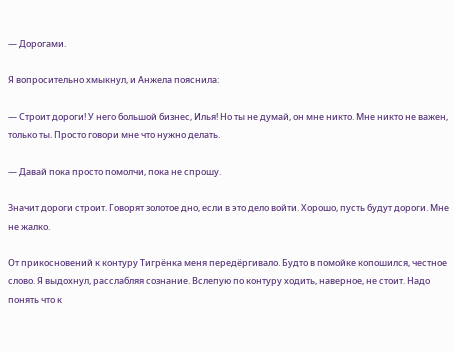— Дорогами.

Я вопросительно хмыкнул, и Анжела пояснила:

— Строит дороги! У него большой бизнес, Илья! Но ты не думай, он мне никто. Мне никто не важен, только ты. Просто говори мне что нужно делать.

— Давай пока просто помолчи, пока не спрошу.

Значит дороги строит. Говорят золотое дно, если в это дело войти. Хорошо, пусть будут дороги. Мне не жалко.

От прикосновений к контуру Тигрёнка меня передёргивало. Будто в помойке копошился, честное слово. Я выдохнул, расслабляя сознание. Вслепую по контуру ходить, наверное, не стоит. Надо понять что к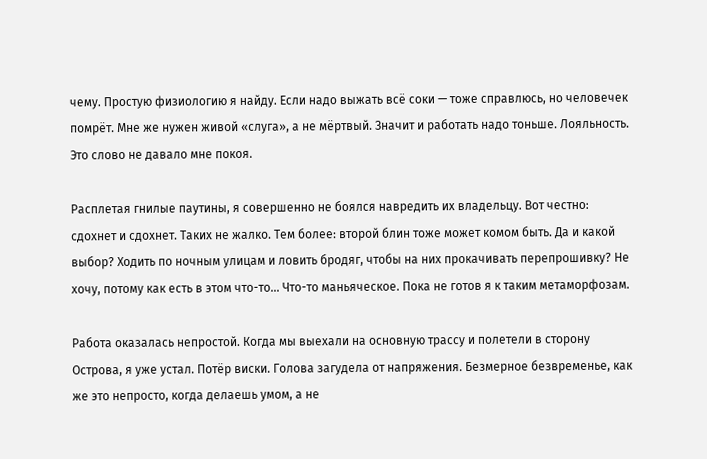чему. Простую физиологию я найду. Если надо выжать всё соки — тоже справлюсь, но человечек помрёт. Мне же нужен живой «слуга», а не мёртвый. Значит и работать надо тоньше. Лояльность. Это слово не давало мне покоя.

Расплетая гнилые паутины, я совершенно не боялся навредить их владельцу. Вот честно: сдохнет и сдохнет. Таких не жалко. Тем более: второй блин тоже может комом быть. Да и какой выбор? Ходить по ночным улицам и ловить бродяг, чтобы на них прокачивать перепрошивку? Не хочу, потому как есть в этом что-то… Что-то маньяческое. Пока не готов я к таким метаморфозам.

Работа оказалась непростой. Когда мы выехали на основную трассу и полетели в сторону Острова, я уже устал. Потёр виски. Голова загудела от напряжения. Безмерное безвременье, как же это непросто, когда делаешь умом, а не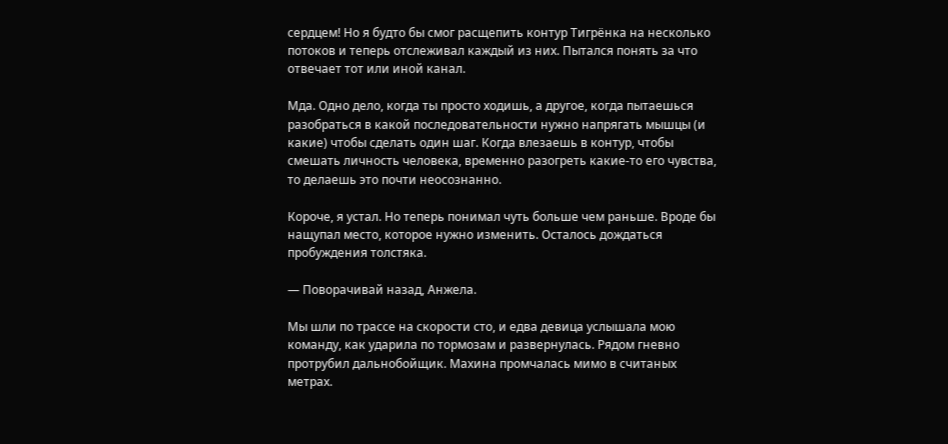сердцем! Но я будто бы смог расщепить контур Тигрёнка на несколько потоков и теперь отслеживал каждый из них. Пытался понять за что отвечает тот или иной канал.

Мда. Одно дело, когда ты просто ходишь, а другое, когда пытаешься разобраться в какой последовательности нужно напрягать мышцы (и какие) чтобы сделать один шаг. Когда влезаешь в контур, чтобы смешать личность человека, временно разогреть какие-то его чувства, то делаешь это почти неосознанно.

Короче, я устал. Но теперь понимал чуть больше чем раньше. Вроде бы нащупал место, которое нужно изменить. Осталось дождаться пробуждения толстяка.

— Поворачивай назад, Анжела.

Мы шли по трассе на скорости сто, и едва девица услышала мою команду, как ударила по тормозам и развернулась. Рядом гневно протрубил дальнобойщик. Махина промчалась мимо в считаных метрах.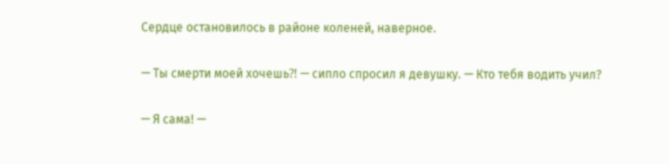Сердце остановилось в районе коленей, наверное.

— Ты смерти моей хочешь⁈ — сипло спросил я девушку. — Кто тебя водить учил?

— Я сама! —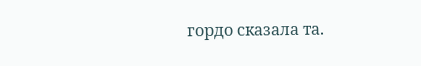гордо сказала та.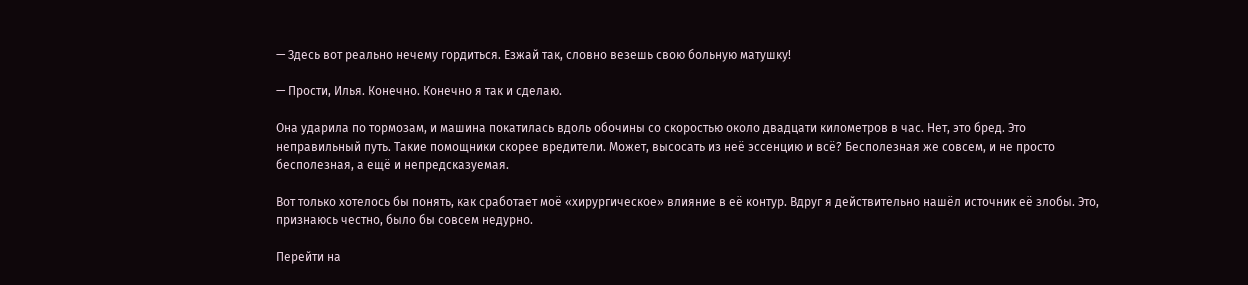— Здесь вот реально нечему гордиться. Езжай так, словно везешь свою больную матушку!

— Прости, Илья. Конечно. Конечно я так и сделаю.

Она ударила по тормозам, и машина покатилась вдоль обочины со скоростью около двадцати километров в час. Нет, это бред. Это неправильный путь. Такие помощники скорее вредители. Может, высосать из неё эссенцию и всё? Бесполезная же совсем, и не просто бесполезная, а ещё и непредсказуемая.

Вот только хотелось бы понять, как сработает моё «хирургическое» влияние в её контур. Вдруг я действительно нашёл источник её злобы. Это, признаюсь честно, было бы совсем недурно.

Перейти на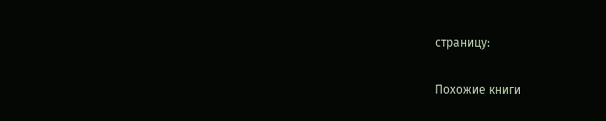страницу:

Похожие книги